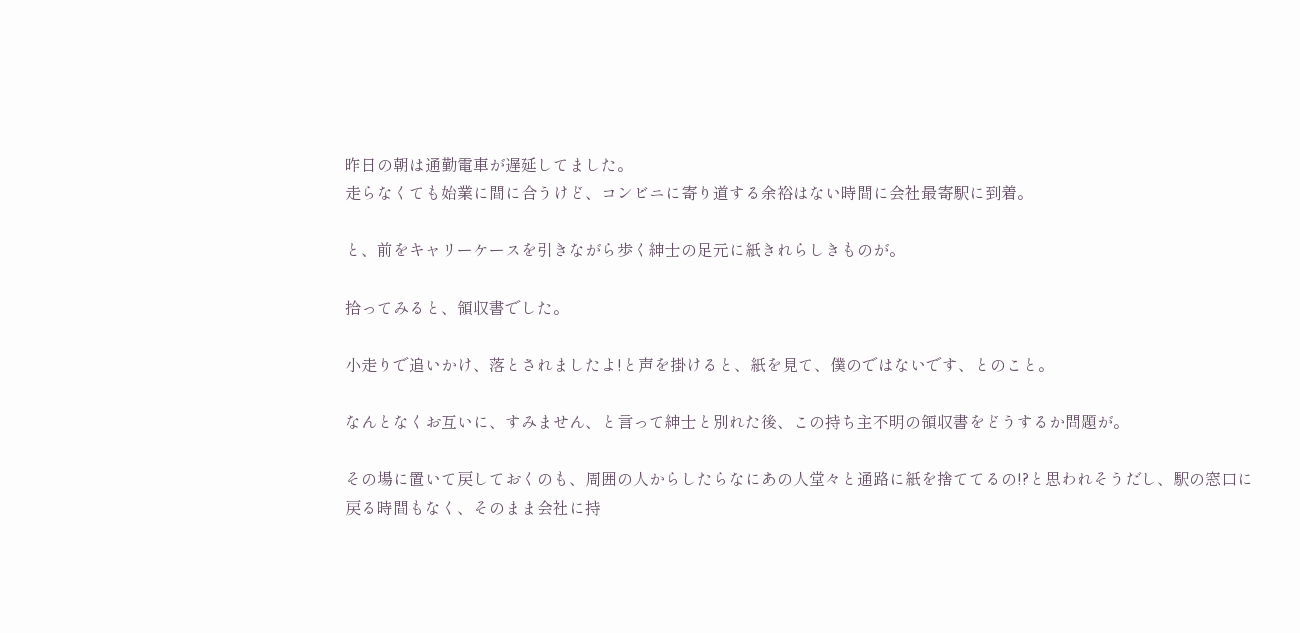昨日の朝は通勤電車が遅延してました。
走らなくても始業に間に合うけど、コンビニに寄り道する余裕はない時間に会社最寄駅に到着。

と、前をキャリーケースを引きながら歩く紳士の足元に紙きれらしきものが。

拾ってみると、領収書でした。

小走りで追いかけ、落とされましたよ!と声を掛けると、紙を見て、僕のではないです、とのこと。

なんとなくお互いに、すみません、と言って紳士と別れた後、この持ち主不明の領収書をどうするか問題が。

その場に置いて戻しておくのも、周囲の人からしたらなにあの人堂々と通路に紙を捨ててるの!?と思われそうだし、駅の窓口に戻る時間もなく、そのまま会社に持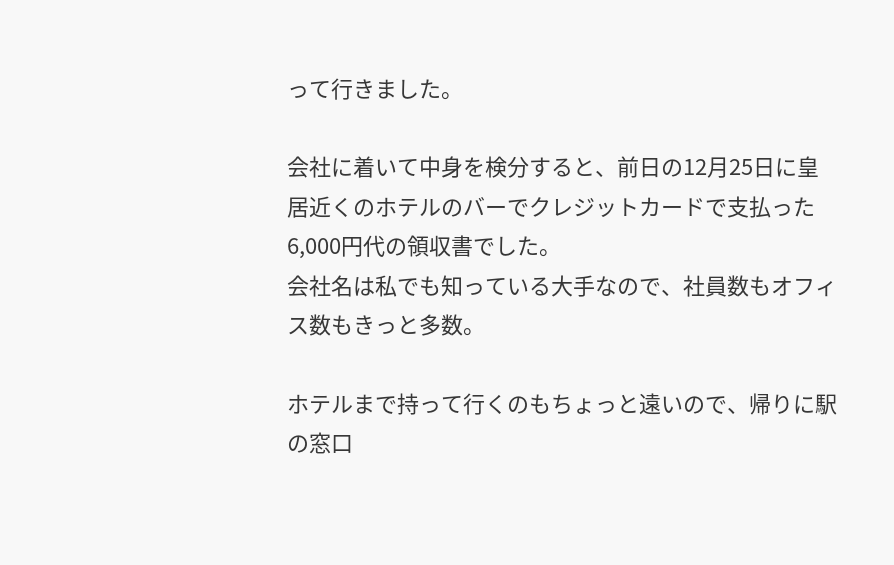って行きました。

会社に着いて中身を検分すると、前日の12月25日に皇居近くのホテルのバーでクレジットカードで支払った6,000円代の領収書でした。
会社名は私でも知っている大手なので、社員数もオフィス数もきっと多数。

ホテルまで持って行くのもちょっと遠いので、帰りに駅の窓口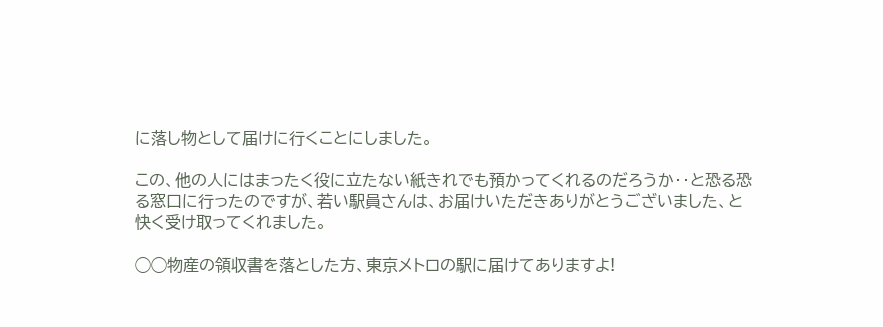に落し物として届けに行くことにしました。

この、他の人にはまったく役に立たない紙きれでも預かってくれるのだろうか‥と恐る恐る窓口に行ったのですが、若い駅員さんは、お届けいただきありがとうございました、と快く受け取ってくれました。

◯◯物産の領収書を落とした方、東京メトロの駅に届けてありますよ!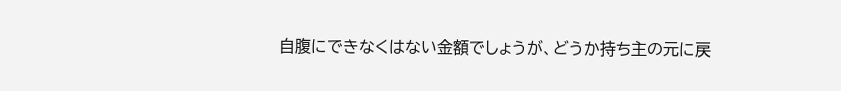自腹にできなくはない金額でしょうが、どうか持ち主の元に戻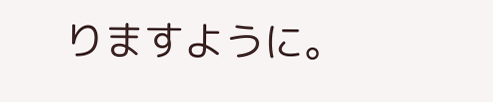りますように。